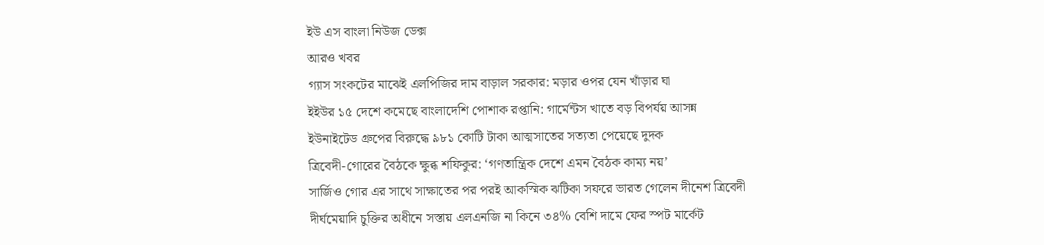ইউ এস বাংলা নিউজ ডেক্স
আরও খবর
গ্যাস সংকটের মাঝেই এলপিজির দাম বাড়াল সরকার: মড়ার ওপর যেন খাঁড়ার ঘা
ইইউর ১৫ দেশে কমেছে বাংলাদেশি পোশাক রপ্তানি: গার্মেন্টস খাতে বড় বিপর্যয় আসন্ন
ইউনাইটেড গ্রুপের বিরুদ্ধে ৯৮১ কোটি টাকা আত্মসাতের সত্যতা পেয়েছে দুদক
ত্রিবেদী-গোরের বৈঠকে ক্ষুব্ধ শফিকুর: ‘গণতান্ত্রিক দেশে এমন বৈঠক কাম্য নয়’
সার্জিও গোর এর সাথে সাক্ষাতের পর পরই আকস্মিক ঝটিকা সফরে ভারত গেলেন দীনেশ ত্রিবেদী
দীর্ঘমেয়াদি চুক্তির অধীনে সস্তায় এলএনজি না কিনে ৩৪% বেশি দামে ফের স্পট মার্কেট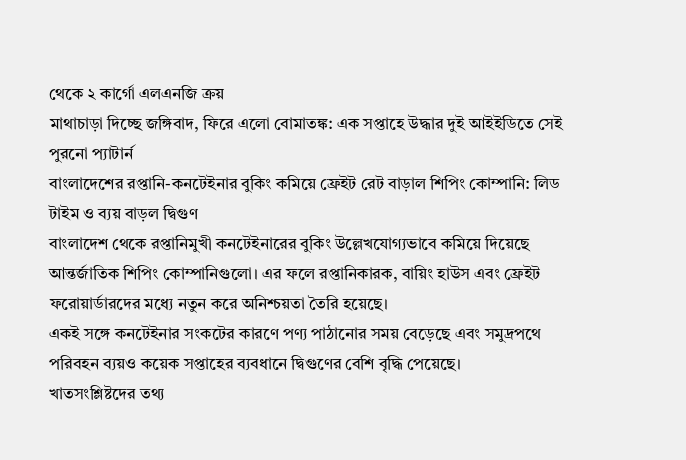থেকে ২ কার্গো এলএনজি ক্রয়
মাথাচাড়া দিচ্ছে জঙ্গিবাদ, ফিরে এলো বোমাতঙ্ক: এক সপ্তাহে উদ্ধার দুই আইইডিতে সেই পুরনো প্যাটার্ন
বাংলাদেশের রপ্তানি-কনটেইনার বুকিং কমিয়ে ফ্রেইট রেট বাড়াল শিপিং কোম্পানি: লিড টাইম ও ব্যয় বাড়ল দ্বিগুণ
বাংলাদেশ থেকে রপ্তানিমুখী কনটেইনারের বুকিং উল্লেখযোগ্যভাবে কমিয়ে দিয়েছে আন্তর্জাতিক শিপিং কোম্পানিগুলো। এর ফলে রপ্তানিকারক, বায়িং হাউস এবং ফ্রেইট ফরোয়ার্ডারদের মধ্যে নতুন করে অনিশ্চয়তা তৈরি হয়েছে।
একই সঙ্গে কনটেইনার সংকটের কারণে পণ্য পাঠানোর সময় বেড়েছে এবং সমুদ্রপথে পরিবহন ব্যয়ও কয়েক সপ্তাহের ব্যবধানে দ্বিগুণের বেশি বৃদ্ধি পেয়েছে।
খাতসংশ্লিষ্টদের তথ্য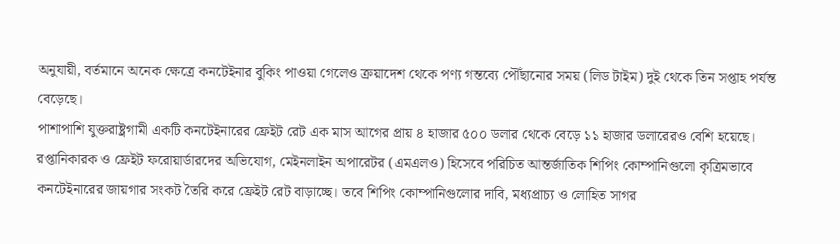অনুযায়ী, বর্তমানে অনেক ক্ষেত্রে কনটেইনার বুকিং পাওয়া গেলেও ক্রয়াদেশ থেকে পণ্য গন্তব্যে পৌঁছানোর সময় (লিড টাইম) দুই থেকে তিন সপ্তাহ পর্যন্ত বেড়েছে।
পাশাপাশি যুক্তরাষ্ট্রগামী একটি কনটেইনারের ফ্রেইট রেট এক মাস আগের প্রায় ৪ হাজার ৫০০ ডলার থেকে বেড়ে ১১ হাজার ডলারেরও বেশি হয়েছে।
রপ্তানিকারক ও ফ্রেইট ফরোয়ার্ডারদের অভিযোগ, মেইনলাইন অপারেটর (এমএলও) হিসেবে পরিচিত আন্তর্জাতিক শিপিং কোম্পানিগুলো কৃত্রিমভাবে
কনটেইনারের জায়গার সংকট তৈরি করে ফ্রেইট রেট বাড়াচ্ছে। তবে শিপিং কোম্পানিগুলোর দাবি, মধ্যপ্রাচ্য ও লোহিত সাগর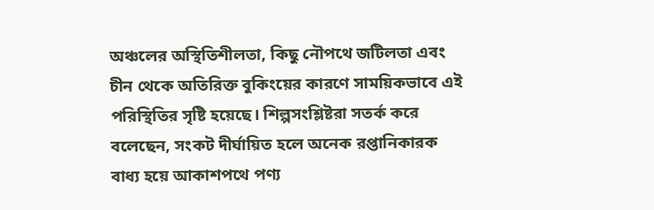অঞ্চলের অস্থিতিশীলতা, কিছু নৌপথে জটিলতা এবং চীন থেকে অতিরিক্ত বুকিংয়ের কারণে সাময়িকভাবে এই পরিস্থিতির সৃষ্টি হয়েছে। শিল্পসংশ্লিষ্টরা সতর্ক করে বলেছেন, সংকট দীর্ঘায়িত হলে অনেক রপ্তানিকারক বাধ্য হয়ে আকাশপথে পণ্য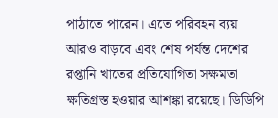পাঠাতে পারেন। এতে পরিবহন ব্যয় আরও বাড়বে এবং শেষ পর্যন্ত দেশের রপ্তানি খাতের প্রতিযোগিতা সক্ষমতা ক্ষতিগ্রস্ত হওয়ার আশঙ্কা রয়েছে। ডিডিপি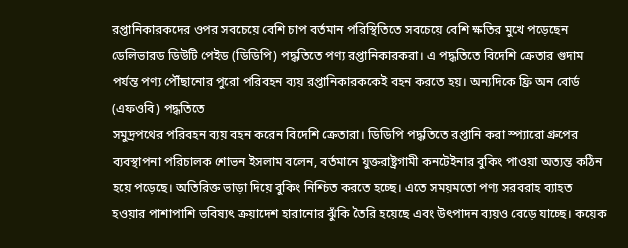রপ্তানিকারকদের ওপর সবচেয়ে বেশি চাপ বর্তমান পরিস্থিতিতে সবচেয়ে বেশি ক্ষতির মুখে পড়েছেন ডেলিভারড ডিউটি পেইড (ডিডিপি) পদ্ধতিতে পণ্য রপ্তানিকারকরা। এ পদ্ধতিতে বিদেশি ক্রেতার গুদাম পর্যন্ত পণ্য পৌঁছানোর পুরো পরিবহন ব্যয় রপ্তানিকারককেই বহন করতে হয়। অন্যদিকে ফ্রি অন বোর্ড (এফওবি) পদ্ধতিতে
সমুদ্রপথের পরিবহন ব্যয় বহন করেন বিদেশি ক্রেতারা। ডিডিপি পদ্ধতিতে রপ্তানি করা স্প্যারো গ্রুপের ব্যবস্থাপনা পরিচালক শোভন ইসলাম বলেন, বর্তমানে যুক্তরাষ্ট্রগামী কনটেইনার বুকিং পাওয়া অত্যন্ত কঠিন হয়ে পড়েছে। অতিরিক্ত ভাড়া দিয়ে বুকিং নিশ্চিত করতে হচ্ছে। এতে সময়মতো পণ্য সরবরাহ ব্যাহত হওয়ার পাশাপাশি ভবিষ্যৎ ক্রয়াদেশ হারানোর ঝুঁকি তৈরি হয়েছে এবং উৎপাদন ব্যয়ও বেড়ে যাচ্ছে। কয়েক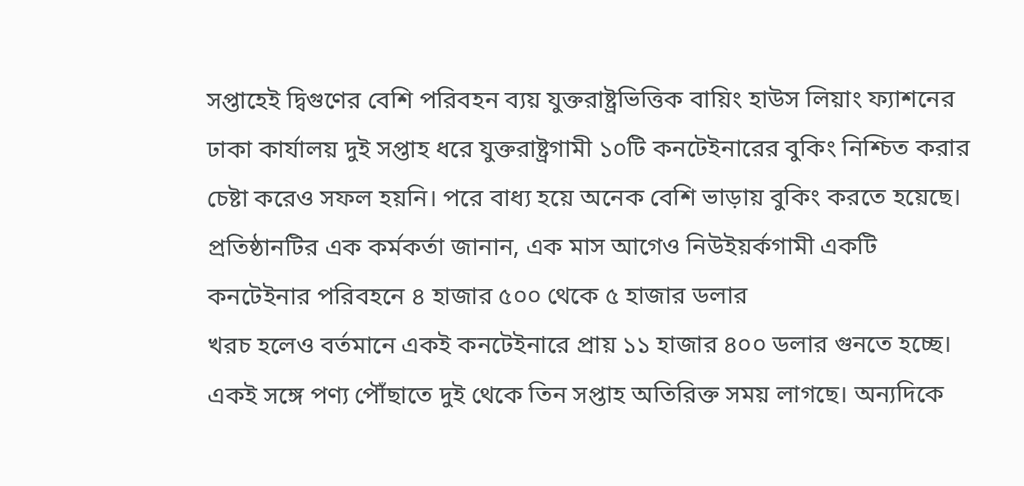সপ্তাহেই দ্বিগুণের বেশি পরিবহন ব্যয় যুক্তরাষ্ট্রভিত্তিক বায়িং হাউস লিয়াং ফ্যাশনের ঢাকা কার্যালয় দুই সপ্তাহ ধরে যুক্তরাষ্ট্রগামী ১০টি কনটেইনারের বুকিং নিশ্চিত করার চেষ্টা করেও সফল হয়নি। পরে বাধ্য হয়ে অনেক বেশি ভাড়ায় বুকিং করতে হয়েছে। প্রতিষ্ঠানটির এক কর্মকর্তা জানান, এক মাস আগেও নিউইয়র্কগামী একটি কনটেইনার পরিবহনে ৪ হাজার ৫০০ থেকে ৫ হাজার ডলার
খরচ হলেও বর্তমানে একই কনটেইনারে প্রায় ১১ হাজার ৪০০ ডলার গুনতে হচ্ছে। একই সঙ্গে পণ্য পৌঁছাতে দুই থেকে তিন সপ্তাহ অতিরিক্ত সময় লাগছে। অন্যদিকে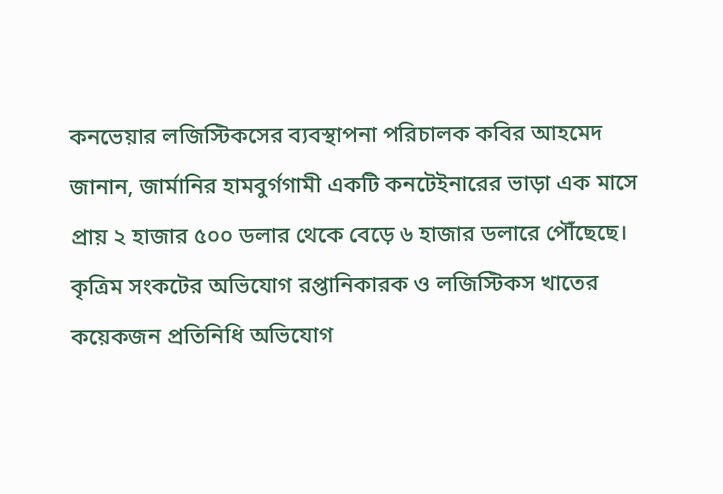কনভেয়ার লজিস্টিকসের ব্যবস্থাপনা পরিচালক কবির আহমেদ জানান, জার্মানির হামবুর্গগামী একটি কনটেইনারের ভাড়া এক মাসে প্রায় ২ হাজার ৫০০ ডলার থেকে বেড়ে ৬ হাজার ডলারে পৌঁছেছে। কৃত্রিম সংকটের অভিযোগ রপ্তানিকারক ও লজিস্টিকস খাতের কয়েকজন প্রতিনিধি অভিযোগ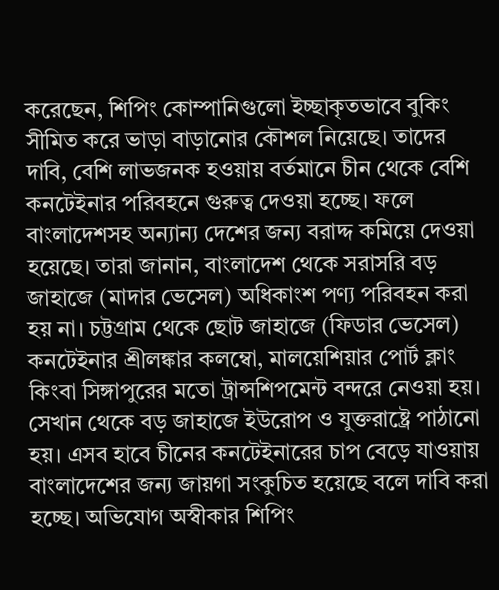করেছেন, শিপিং কোম্পানিগুলো ইচ্ছাকৃতভাবে বুকিং সীমিত করে ভাড়া বাড়ানোর কৌশল নিয়েছে। তাদের দাবি, বেশি লাভজনক হওয়ায় বর্তমানে চীন থেকে বেশি কনটেইনার পরিবহনে গুরুত্ব দেওয়া হচ্ছে। ফলে বাংলাদেশসহ অন্যান্য দেশের জন্য বরাদ্দ কমিয়ে দেওয়া হয়েছে। তারা জানান, বাংলাদেশ থেকে সরাসরি বড় জাহাজে (মাদার ভেসেল) অধিকাংশ পণ্য পরিবহন করা
হয় না। চট্টগ্রাম থেকে ছোট জাহাজে (ফিডার ভেসেল) কনটেইনার শ্রীলঙ্কার কলম্বো, মালয়েশিয়ার পোর্ট ক্লাং কিংবা সিঙ্গাপুরের মতো ট্রান্সশিপমেন্ট বন্দরে নেওয়া হয়। সেখান থেকে বড় জাহাজে ইউরোপ ও যুক্তরাষ্ট্রে পাঠানো হয়। এসব হাবে চীনের কনটেইনারের চাপ বেড়ে যাওয়ায় বাংলাদেশের জন্য জায়গা সংকুচিত হয়েছে বলে দাবি করা হচ্ছে। অভিযোগ অস্বীকার শিপিং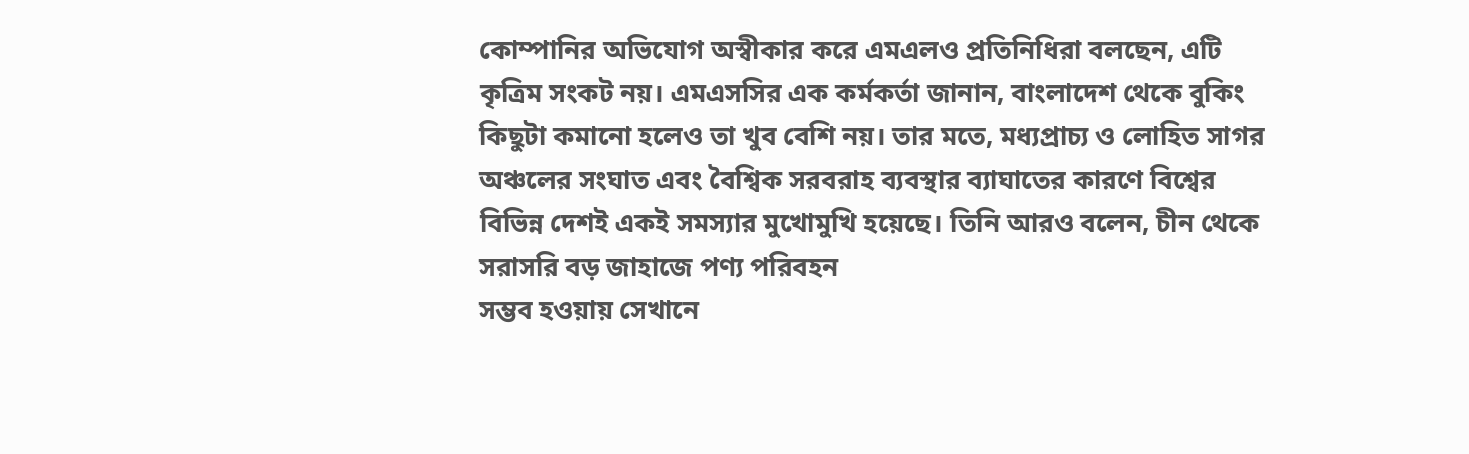কোম্পানির অভিযোগ অস্বীকার করে এমএলও প্রতিনিধিরা বলছেন, এটি কৃত্রিম সংকট নয়। এমএসসির এক কর্মকর্তা জানান, বাংলাদেশ থেকে বুকিং কিছুটা কমানো হলেও তা খুব বেশি নয়। তার মতে, মধ্যপ্রাচ্য ও লোহিত সাগর অঞ্চলের সংঘাত এবং বৈশ্বিক সরবরাহ ব্যবস্থার ব্যাঘাতের কারণে বিশ্বের বিভিন্ন দেশই একই সমস্যার মুখোমুখি হয়েছে। তিনি আরও বলেন, চীন থেকে সরাসরি বড় জাহাজে পণ্য পরিবহন
সম্ভব হওয়ায় সেখানে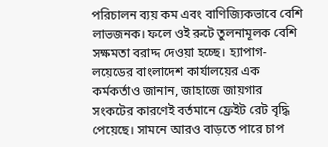পরিচালন ব্যয় কম এবং বাণিজ্যিকভাবে বেশি লাভজনক। ফলে ওই রুটে তুলনামূলক বেশি সক্ষমতা বরাদ্দ দেওয়া হচ্ছে। হ্যাপাগ-লয়েডের বাংলাদেশ কার্যালয়ের এক কর্মকর্তাও জানান, জাহাজে জায়গার সংকটের কারণেই বর্তমানে ফ্রেইট রেট বৃদ্ধি পেয়েছে। সামনে আরও বাড়তে পারে চাপ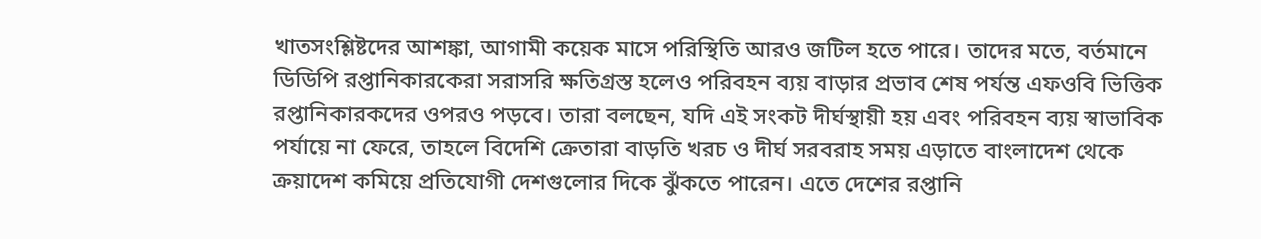খাতসংশ্লিষ্টদের আশঙ্কা, আগামী কয়েক মাসে পরিস্থিতি আরও জটিল হতে পারে। তাদের মতে, বর্তমানে ডিডিপি রপ্তানিকারকেরা সরাসরি ক্ষতিগ্রস্ত হলেও পরিবহন ব্যয় বাড়ার প্রভাব শেষ পর্যন্ত এফওবি ভিত্তিক রপ্তানিকারকদের ওপরও পড়বে। তারা বলছেন, যদি এই সংকট দীর্ঘস্থায়ী হয় এবং পরিবহন ব্যয় স্বাভাবিক পর্যায়ে না ফেরে, তাহলে বিদেশি ক্রেতারা বাড়তি খরচ ও দীর্ঘ সরবরাহ সময় এড়াতে বাংলাদেশ থেকে ক্রয়াদেশ কমিয়ে প্রতিযোগী দেশগুলোর দিকে ঝুঁকতে পারেন। এতে দেশের রপ্তানি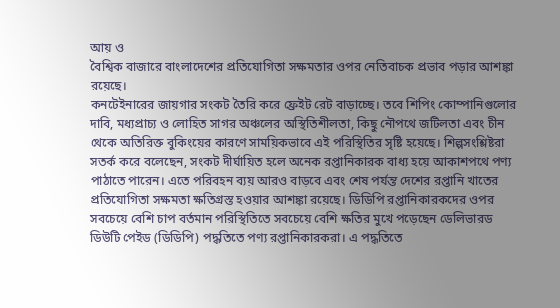আয় ও
বৈশ্বিক বাজারে বাংলাদেশের প্রতিযোগিতা সক্ষমতার ওপর নেতিবাচক প্রভাব পড়ার আশঙ্কা রয়েছে।
কনটেইনারের জায়গার সংকট তৈরি করে ফ্রেইট রেট বাড়াচ্ছে। তবে শিপিং কোম্পানিগুলোর দাবি, মধ্যপ্রাচ্য ও লোহিত সাগর অঞ্চলের অস্থিতিশীলতা, কিছু নৌপথে জটিলতা এবং চীন থেকে অতিরিক্ত বুকিংয়ের কারণে সাময়িকভাবে এই পরিস্থিতির সৃষ্টি হয়েছে। শিল্পসংশ্লিষ্টরা সতর্ক করে বলেছেন, সংকট দীর্ঘায়িত হলে অনেক রপ্তানিকারক বাধ্য হয়ে আকাশপথে পণ্য পাঠাতে পারেন। এতে পরিবহন ব্যয় আরও বাড়বে এবং শেষ পর্যন্ত দেশের রপ্তানি খাতের প্রতিযোগিতা সক্ষমতা ক্ষতিগ্রস্ত হওয়ার আশঙ্কা রয়েছে। ডিডিপি রপ্তানিকারকদের ওপর সবচেয়ে বেশি চাপ বর্তমান পরিস্থিতিতে সবচেয়ে বেশি ক্ষতির মুখে পড়েছেন ডেলিভারড ডিউটি পেইড (ডিডিপি) পদ্ধতিতে পণ্য রপ্তানিকারকরা। এ পদ্ধতিতে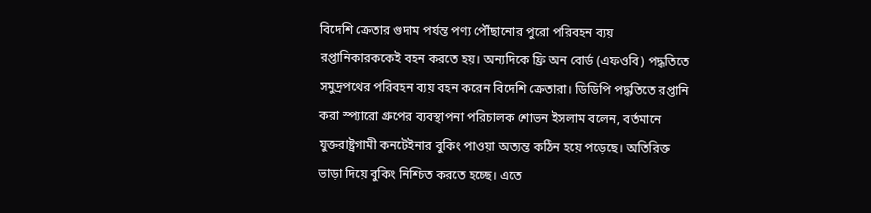বিদেশি ক্রেতার গুদাম পর্যন্ত পণ্য পৌঁছানোর পুরো পরিবহন ব্যয় রপ্তানিকারককেই বহন করতে হয়। অন্যদিকে ফ্রি অন বোর্ড (এফওবি) পদ্ধতিতে
সমুদ্রপথের পরিবহন ব্যয় বহন করেন বিদেশি ক্রেতারা। ডিডিপি পদ্ধতিতে রপ্তানি করা স্প্যারো গ্রুপের ব্যবস্থাপনা পরিচালক শোভন ইসলাম বলেন, বর্তমানে যুক্তরাষ্ট্রগামী কনটেইনার বুকিং পাওয়া অত্যন্ত কঠিন হয়ে পড়েছে। অতিরিক্ত ভাড়া দিয়ে বুকিং নিশ্চিত করতে হচ্ছে। এতে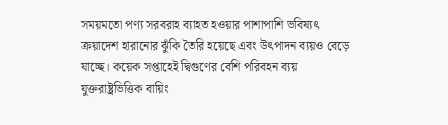সময়মতো পণ্য সরবরাহ ব্যাহত হওয়ার পাশাপাশি ভবিষ্যৎ ক্রয়াদেশ হারানোর ঝুঁকি তৈরি হয়েছে এবং উৎপাদন ব্যয়ও বেড়ে যাচ্ছে। কয়েক সপ্তাহেই দ্বিগুণের বেশি পরিবহন ব্যয় যুক্তরাষ্ট্রভিত্তিক বায়িং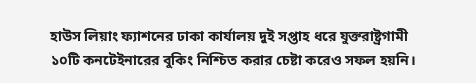হাউস লিয়াং ফ্যাশনের ঢাকা কার্যালয় দুই সপ্তাহ ধরে যুক্তরাষ্ট্রগামী ১০টি কনটেইনারের বুকিং নিশ্চিত করার চেষ্টা করেও সফল হয়নি।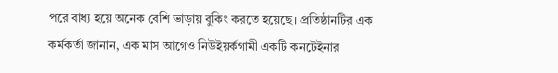পরে বাধ্য হয়ে অনেক বেশি ভাড়ায় বুকিং করতে হয়েছে। প্রতিষ্ঠানটির এক কর্মকর্তা জানান, এক মাস আগেও নিউইয়র্কগামী একটি কনটেইনার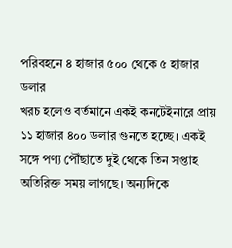পরিবহনে ৪ হাজার ৫০০ থেকে ৫ হাজার ডলার
খরচ হলেও বর্তমানে একই কনটেইনারে প্রায় ১১ হাজার ৪০০ ডলার গুনতে হচ্ছে। একই সঙ্গে পণ্য পৌঁছাতে দুই থেকে তিন সপ্তাহ অতিরিক্ত সময় লাগছে। অন্যদিকে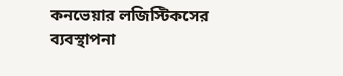কনভেয়ার লজিস্টিকসের ব্যবস্থাপনা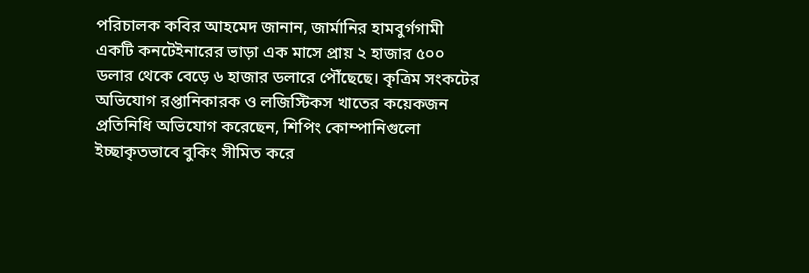পরিচালক কবির আহমেদ জানান, জার্মানির হামবুর্গগামী একটি কনটেইনারের ভাড়া এক মাসে প্রায় ২ হাজার ৫০০ ডলার থেকে বেড়ে ৬ হাজার ডলারে পৌঁছেছে। কৃত্রিম সংকটের অভিযোগ রপ্তানিকারক ও লজিস্টিকস খাতের কয়েকজন প্রতিনিধি অভিযোগ করেছেন, শিপিং কোম্পানিগুলো ইচ্ছাকৃতভাবে বুকিং সীমিত করে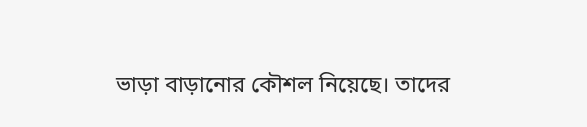ভাড়া বাড়ানোর কৌশল নিয়েছে। তাদের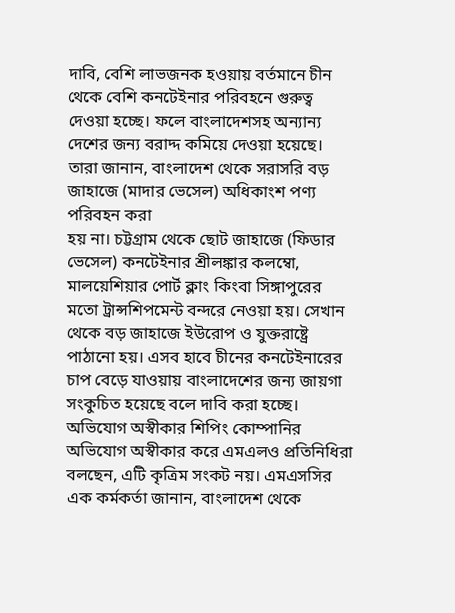দাবি, বেশি লাভজনক হওয়ায় বর্তমানে চীন থেকে বেশি কনটেইনার পরিবহনে গুরুত্ব দেওয়া হচ্ছে। ফলে বাংলাদেশসহ অন্যান্য দেশের জন্য বরাদ্দ কমিয়ে দেওয়া হয়েছে। তারা জানান, বাংলাদেশ থেকে সরাসরি বড় জাহাজে (মাদার ভেসেল) অধিকাংশ পণ্য পরিবহন করা
হয় না। চট্টগ্রাম থেকে ছোট জাহাজে (ফিডার ভেসেল) কনটেইনার শ্রীলঙ্কার কলম্বো, মালয়েশিয়ার পোর্ট ক্লাং কিংবা সিঙ্গাপুরের মতো ট্রান্সশিপমেন্ট বন্দরে নেওয়া হয়। সেখান থেকে বড় জাহাজে ইউরোপ ও যুক্তরাষ্ট্রে পাঠানো হয়। এসব হাবে চীনের কনটেইনারের চাপ বেড়ে যাওয়ায় বাংলাদেশের জন্য জায়গা সংকুচিত হয়েছে বলে দাবি করা হচ্ছে। অভিযোগ অস্বীকার শিপিং কোম্পানির অভিযোগ অস্বীকার করে এমএলও প্রতিনিধিরা বলছেন, এটি কৃত্রিম সংকট নয়। এমএসসির এক কর্মকর্তা জানান, বাংলাদেশ থেকে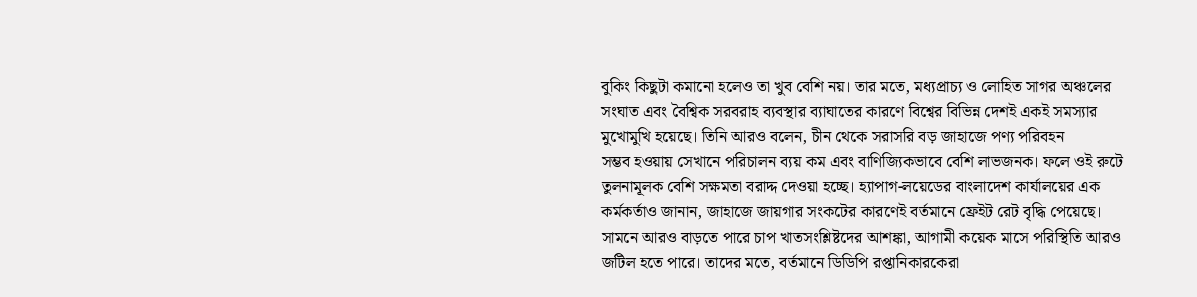বুকিং কিছুটা কমানো হলেও তা খুব বেশি নয়। তার মতে, মধ্যপ্রাচ্য ও লোহিত সাগর অঞ্চলের সংঘাত এবং বৈশ্বিক সরবরাহ ব্যবস্থার ব্যাঘাতের কারণে বিশ্বের বিভিন্ন দেশই একই সমস্যার মুখোমুখি হয়েছে। তিনি আরও বলেন, চীন থেকে সরাসরি বড় জাহাজে পণ্য পরিবহন
সম্ভব হওয়ায় সেখানে পরিচালন ব্যয় কম এবং বাণিজ্যিকভাবে বেশি লাভজনক। ফলে ওই রুটে তুলনামূলক বেশি সক্ষমতা বরাদ্দ দেওয়া হচ্ছে। হ্যাপাগ-লয়েডের বাংলাদেশ কার্যালয়ের এক কর্মকর্তাও জানান, জাহাজে জায়গার সংকটের কারণেই বর্তমানে ফ্রেইট রেট বৃদ্ধি পেয়েছে। সামনে আরও বাড়তে পারে চাপ খাতসংশ্লিষ্টদের আশঙ্কা, আগামী কয়েক মাসে পরিস্থিতি আরও জটিল হতে পারে। তাদের মতে, বর্তমানে ডিডিপি রপ্তানিকারকেরা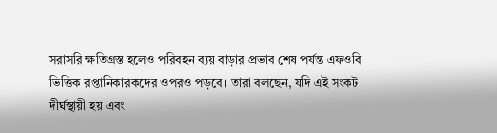সরাসরি ক্ষতিগ্রস্ত হলেও পরিবহন ব্যয় বাড়ার প্রভাব শেষ পর্যন্ত এফওবি ভিত্তিক রপ্তানিকারকদের ওপরও পড়বে। তারা বলছেন, যদি এই সংকট দীর্ঘস্থায়ী হয় এবং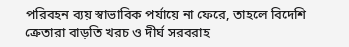পরিবহন ব্যয় স্বাভাবিক পর্যায়ে না ফেরে, তাহলে বিদেশি ক্রেতারা বাড়তি খরচ ও দীর্ঘ সরবরাহ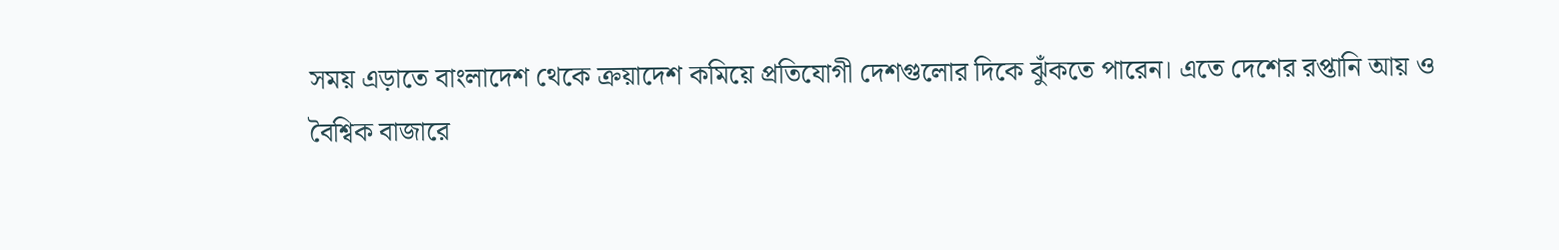সময় এড়াতে বাংলাদেশ থেকে ক্রয়াদেশ কমিয়ে প্রতিযোগী দেশগুলোর দিকে ঝুঁকতে পারেন। এতে দেশের রপ্তানি আয় ও
বৈশ্বিক বাজারে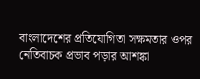বাংলাদেশের প্রতিযোগিতা সক্ষমতার ওপর নেতিবাচক প্রভাব পড়ার আশঙ্কা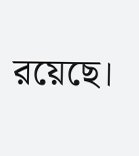রয়েছে।